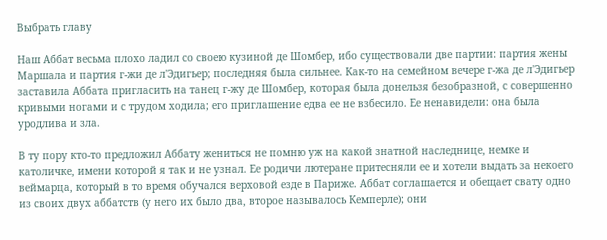Выбрать главу

Наш Аббат весьма плохо ладил со своею кузиной де Шомбер, ибо существовали две партии: партия жены Маршала и партия г-жи де л'Эдигьер; последняя была сильнее. Как-то на семейном вечере г-жа де л'Эдигьер заставила Аббата пригласить на танец г-жу де Шомбер, которая была донельзя безобразной, с совершенно кривыми ногами и с трудом ходила; его приглашение едва ее не взбесило. Ее ненавидели: она была уродлива и зла.

В ту пору кто-то предложил Аббату жениться не помню уж на какой знатной наследнице, немке и католичке, имени которой я так и не узнал. Ее родичи лютеране притесняли ее и хотели выдать за некоего веймарца, который в то время обучался верховой езде в Париже. Аббат соглашается и обещает свату одно из своих двух аббатств (у него их было два, второе называлось Кемперле); они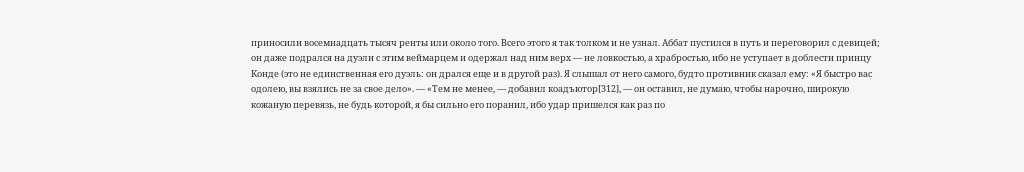приносили восемнадцать тысяч ренты или около того. Всего этого я так толком и не узнал. Аббат пустился в путь и переговорил с девицей; он даже подрался на дуэли с этим веймарцем и одержал над ним верх — не ловкостью, а храбростью, ибо не уступает в доблести принцу Конде (это не единственная его дуэль: он дрался еще и в другой раз). Я слышал от него самого, будто противник сказал ему: «Я быстро вас одолею, вы взялись не за свое дело». — «Тем не менее, — добавил коадъютор[312], — он оставил, не думаю, чтобы нарочно, широкую кожаную перевязь, не будь которой, я бы сильно его поранил, ибо удар пришелся как раз по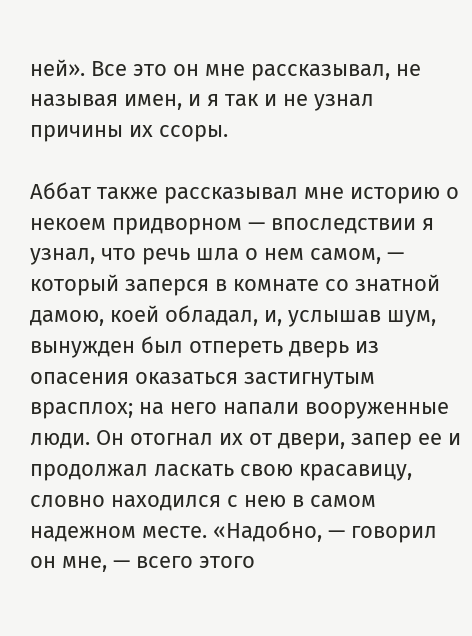ней». Все это он мне рассказывал, не называя имен, и я так и не узнал причины их ссоры.

Аббат также рассказывал мне историю о некоем придворном — впоследствии я узнал, что речь шла о нем самом, — который заперся в комнате со знатной дамою, коей обладал, и, услышав шум, вынужден был отпереть дверь из опасения оказаться застигнутым врасплох; на него напали вооруженные люди. Он отогнал их от двери, запер ее и продолжал ласкать свою красавицу, словно находился с нею в самом надежном месте. «Надобно, — говорил он мне, — всего этого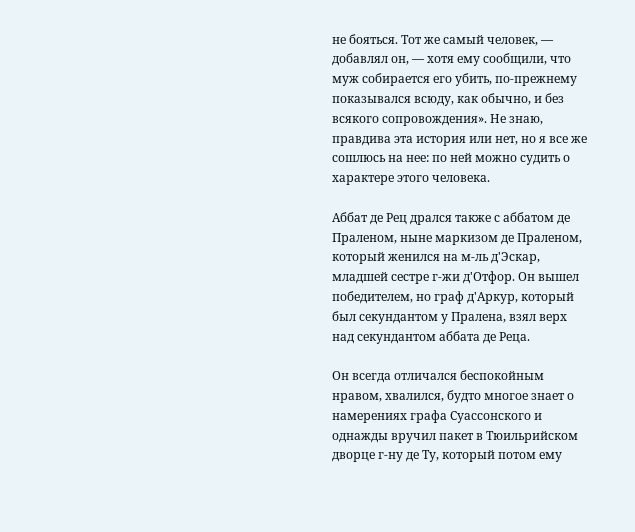не бояться. Тот же самый человек, — добавлял он, — хотя ему сообщили, что муж собирается его убить, по-прежнему показывался всюду, как обычно, и без всякого сопровождения». Не знаю, правдива эта история или нет, но я все же сошлюсь на нее: по ней можно судить о характере этого человека.

Аббат де Рец дрался также с аббатом де Праленом, ныне маркизом де Праленом, который женился на м-ль д'Эскар, младшей сестре г-жи д'Отфор. Он вышел победителем, но граф д'Аркур, который был секундантом у Пралена, взял верх над секундантом аббата де Реца.

Он всегда отличался беспокойным нравом, хвалился, будто многое знает о намерениях графа Суассонского и однажды вручил пакет в Тюильрийском дворце г-ну де Ту, который потом ему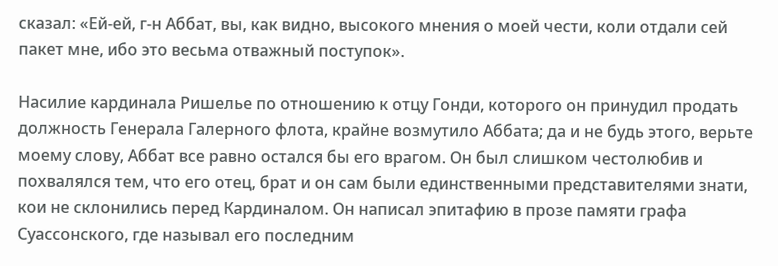сказал: «Ей-ей, г-н Аббат, вы, как видно, высокого мнения о моей чести, коли отдали сей пакет мне, ибо это весьма отважный поступок».

Насилие кардинала Ришелье по отношению к отцу Гонди, которого он принудил продать должность Генерала Галерного флота, крайне возмутило Аббата; да и не будь этого, верьте моему слову, Аббат все равно остался бы его врагом. Он был слишком честолюбив и похвалялся тем, что его отец, брат и он сам были единственными представителями знати, кои не склонились перед Кардиналом. Он написал эпитафию в прозе памяти графа Суассонского, где называл его последним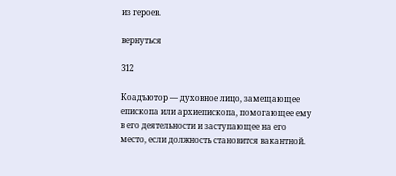из героев.

вернуться

312

Коадъютор — духовное лицо, замещающее епископа или архиепископа, помогающее ему в его деятельности и заступающее на его место, если должность становится вакантной.